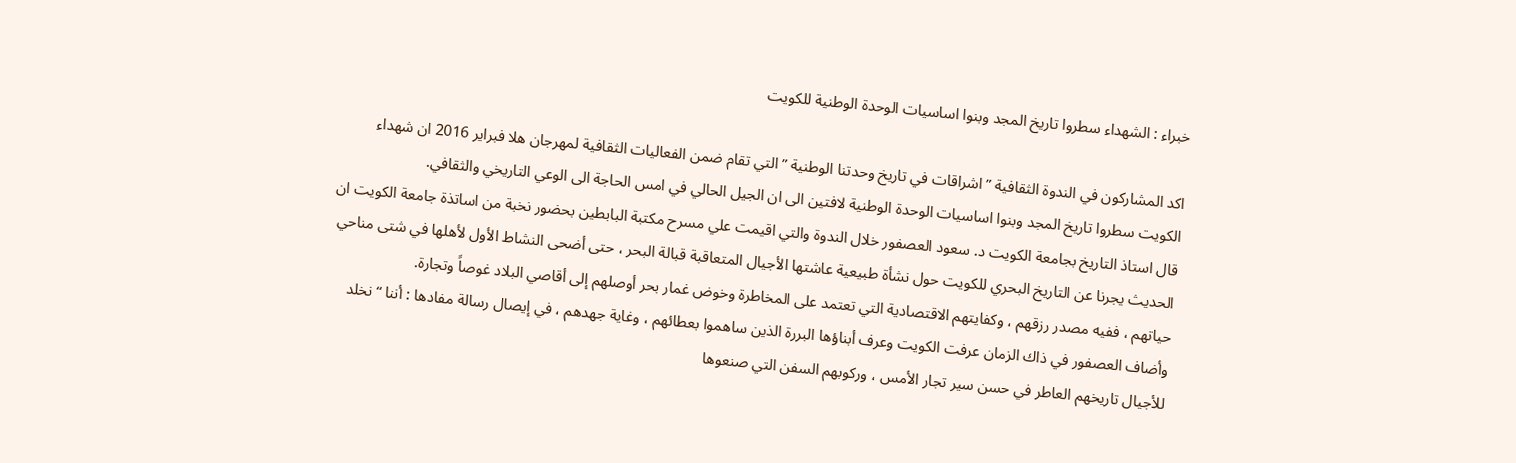خبراء : الشهداء سطروا تاريخ المجد وبنوا اساسيات الوحدة الوطنية للكويت

اكد المشاركون في الندوة الثقافية ” اشراقات في تاريخ وحدتنا الوطنية ” التي تقام ضمن الفعاليات الثقافية لمهرجان هلا فبراير 2016 ان شهداء الكويت سطروا تاريخ المجد وبنوا اساسيات الوحدة الوطنية لافتين الى ان الجيل الحالي في امس الحاجة الى الوعي التاريخي والثقافي.
قال استاذ التاريخ بجامعة الكويت د. سعود العصفور خلال الندوة والتي اقيمت علي مسرح مكتبة البابطين بحضور نخبة من اساتذة جامعة الكويت ان الحديث يجرنا عن التاريخ البحري للكويت حول نشأة طبيعية عاشتها الأجيال المتعاقبة قبالة البحر ، حتى أضحى النشاط الأول لأهلها في شتى مناحي حياتهم ، ففيه مصدر رزقهم ، وكفايتهم الاقتصادية التي تعتمد على المخاطرة وخوض غمار بحر أوصلهم إلى أقاصي البلاد غوصاً وتجارة.
وأضاف العصفور في ذاك الزمان عرفت الكويت وعرف أبناؤها البررة الذين ساهموا بعطائهم ، وغاية جهدهم ، في إيصال رسالة مفادها : أننا “نخلد للأجيال تاريخهم العاطر في حسن سير تجار الأمس ، وركوبهم السفن التي صنعوها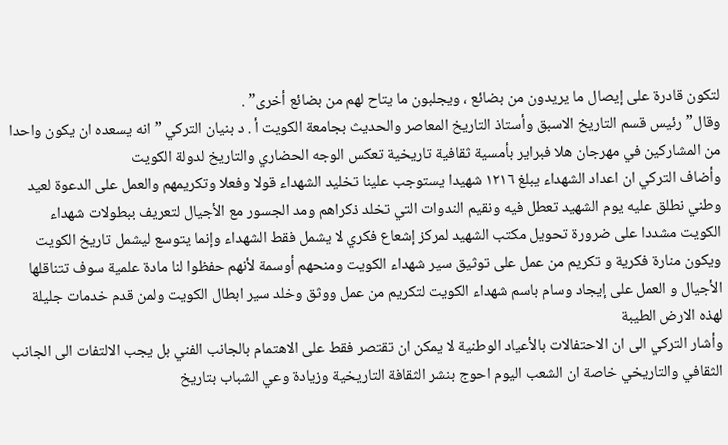لتكون قادرة على إيصال ما يريدون من بضائع ، ويجلبون ما يتاح لهم من بضائع أخرى” .
وقال” رئيس قسم التاريخ الاسبق وأستاذ التاريخ المعاصر والحديث بجامعة الكويت أ . د بنيان التركي ” انه يسعده ان يكون واحدا من المشاركين في مهرجان هلا فبراير بأمسية ثقافية تاريخية تعكس الوجه الحضاري والتاريخ لدولة الكويت
وأضاف التركي ان اعداد الشهداء يبلغ ١٢١٦ شهيدا يستوجب علينا تخليد الشهداء قولا وفعلا وتكريمهم والعمل على الدعوة لعيد وطني نطلق عليه يوم الشهيد تعطل فيه ونقيم الندوات التي تخلد ذكراهم ومد الجسور مع الأجيال لتعريف ببطولات شهداء الكويت مشددا على ضرورة تحويل مكتب الشهيد لمركز إشعاع فكري لا يشمل فقط الشهداء وإنما يتوسع ليشمل تاريخ الكويت ويكون منارة فكرية و تكريم من عمل على توثيق سير شهداء الكويت ومنحهم أوسمة لأنهم حفظوا لنا مادة علمية سوف تتناقلها الأجيال و العمل على إيجاد وسام باسم شهداء الكويت لتكريم من عمل ووثق وخلد سير ابطال الكويت ولمن قدم خدمات جليلة لهذه الارض الطيبة
وأشار التركي الى ان الاحتفالات بالأعياد الوطنية لا يمكن ان تقتصر فقط على الاهتمام بالجانب الفني بل يجب الالتفات الى الجانب الثقافي والتاريخي خاصة ان الشعب اليوم احوج بنشر الثقافة التاريخية وزيادة وعي الشباب بتاريخ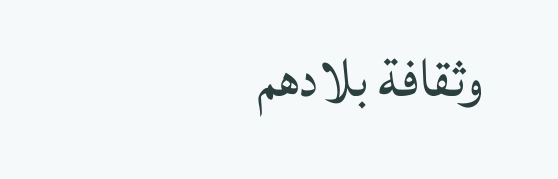وثقافة بلادهم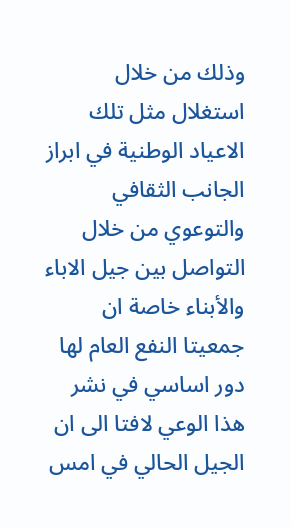وذلك من خلال استغلال مثل تلك الاعياد الوطنية في ابراز الجانب الثقافي والتوعوي من خلال التواصل بين جيل الاباء والأبناء خاصة ان جمعيتا النفع العام لها دور اساسي في نشر هذا الوعي لافتا الى ان الجيل الحالي في امس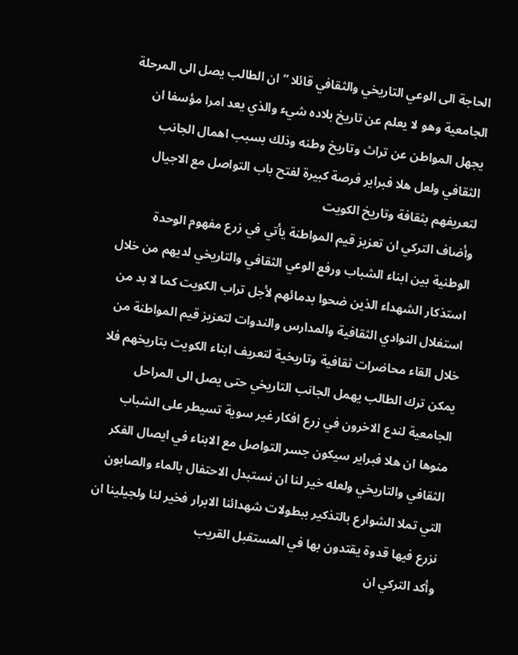الحاجة الى الوعي التاريخي والثقافي قائلا ” ان الطالب يصل الى المرحلة الجامعية وهو لا يعلم عن تاريخ بلاده شيء والذي يعد امرا مؤسفا ان يجهل المواطن عن تراث وتاريخ وطنه وذلك بسبب اهمال الجانب الثقافي ولعل هلا فبراير فرصة كبيرة لفتح باب التواصل مع الاجيال لتعريفهم بثقافة وتاريخ الكويت
وأضاف التركي ان تعزيز قيم المواطنة يأتي في زرع مفهوم الوحدة الوطنية بين ابناء الشباب ورفع الوعي الثقافي والتاريخي لديهم من خلال استذكار الشهداء الذين ضحوا بدمائهم لأجل تراب الكويت كما لا بد من استغلال النوادي الثقافية والمدارس والندوات لتعزيز قيم المواطنة من خلال القاء محاضرات ثقافية وتاريخية لتعريف ابناء الكويت بتاريخهم فلا يمكن ترك الطالب يهمل الجانب التاريخي حتى يصل الى المراحل الجامعية لندع الاخرون في زرع افكار غير سوية تسيطر على الشباب منوها ان هلا فبراير سيكون جسر التواصل مع الابناء في ايصال الفكر الثقافي والتاريخي ولعله خير لنا ان نستبدل الاحتفال بالماء والصابون التي تملا الشوارع بالتذكير ببطولات شهدائنا الابرار فخير لنا ولجيلينا ان نزرع فيها قدوة يقتدون بها في المستقبل القريب
وأكد التركي ان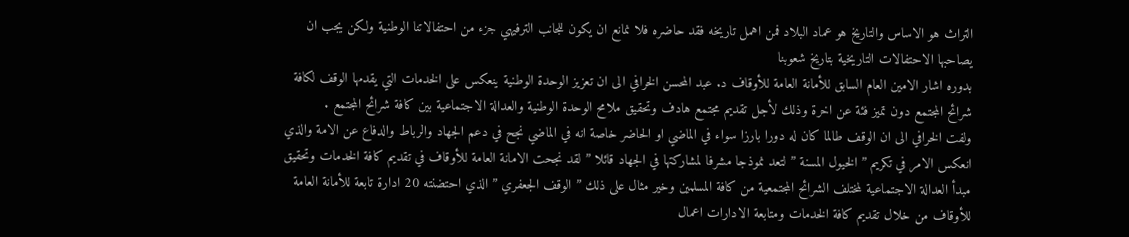التراث هو الاساس والتاريخ هو عماد البلاد فمن اهمل تاريخه فقد حاضره فلا نمانع ان يكون للجانب الترفيهي جزء من احتفالاتنا الوطنية ولكن يجب ان يصاحبها الاحتفالات التاريخية بتاريخ شعوبنا
بدوره اشار الامين العام السابق للأمانة العامة للأوقاف د. عبد المحسن الخرافي الى ان تعزيز الوحدة الوطنية ينعكس على الخدمات التي يقدمها الوقف لكافة شرائح المجتمع دون تميز فئة عن اخرة وذلك لأجل تقديم مجتمع هادف وتحقيق ملامح الوحدة الوطنية والعدالة الاجتماعية بين كافة شرائح المجتمع .
ولفت الخرافي الى ان الوقف طالما كان له دورا بارزا سواء في الماضي او الحاضر خاصة انه في الماضي نجح في دعم الجهاد والرباط والدفاع عن الامة والذي انعكس الامر في تكريم ” الخيول المسنة ” لتعد نموذجا مشرفا لمشاركتها في الجهاد قائلا ” لقد نجحت الامانة العامة للأوقاف في تقديم كافة الخدمات وتحقيق مبدأ العدالة الاجتماعية لمختلف الشرائح المجتمعية من كافة المسلمين وخير مثال على ذلك ” الوقف الجعفري ” الذي احتضنته 20 ادارة تابعة للأمانة العامة للأوقاف من خلال تقديم كافة الخدمات ومتابعة الادارات اعمال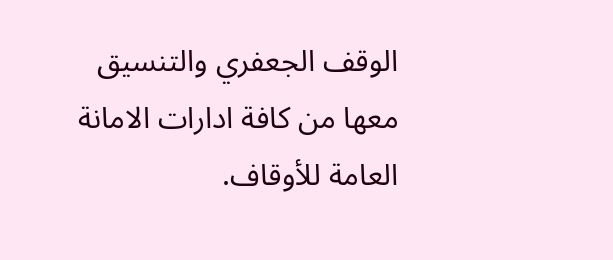الوقف الجعفري والتنسيق معها من كافة ادارات الامانة العامة للأوقاف.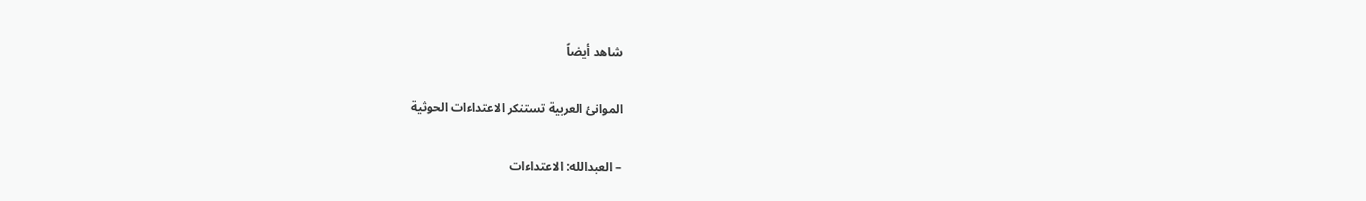شاهد أيضاً

الموانئ العربية تستنكر الاعتداءات الحوثية

– العبدالله: الاعتداءات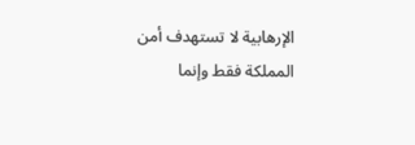الإرهابية لا تستهدف أمن المملكة فقط وإنما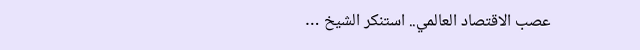عصب الاقتصاد العالمي.. استنكر الشيخ …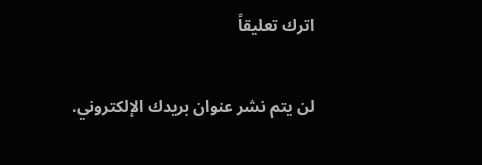اترك تعليقاً

لن يتم نشر عنوان بريدك الإلكتروني.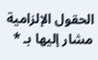الحقول الإلزامية مشار إليها بـ *